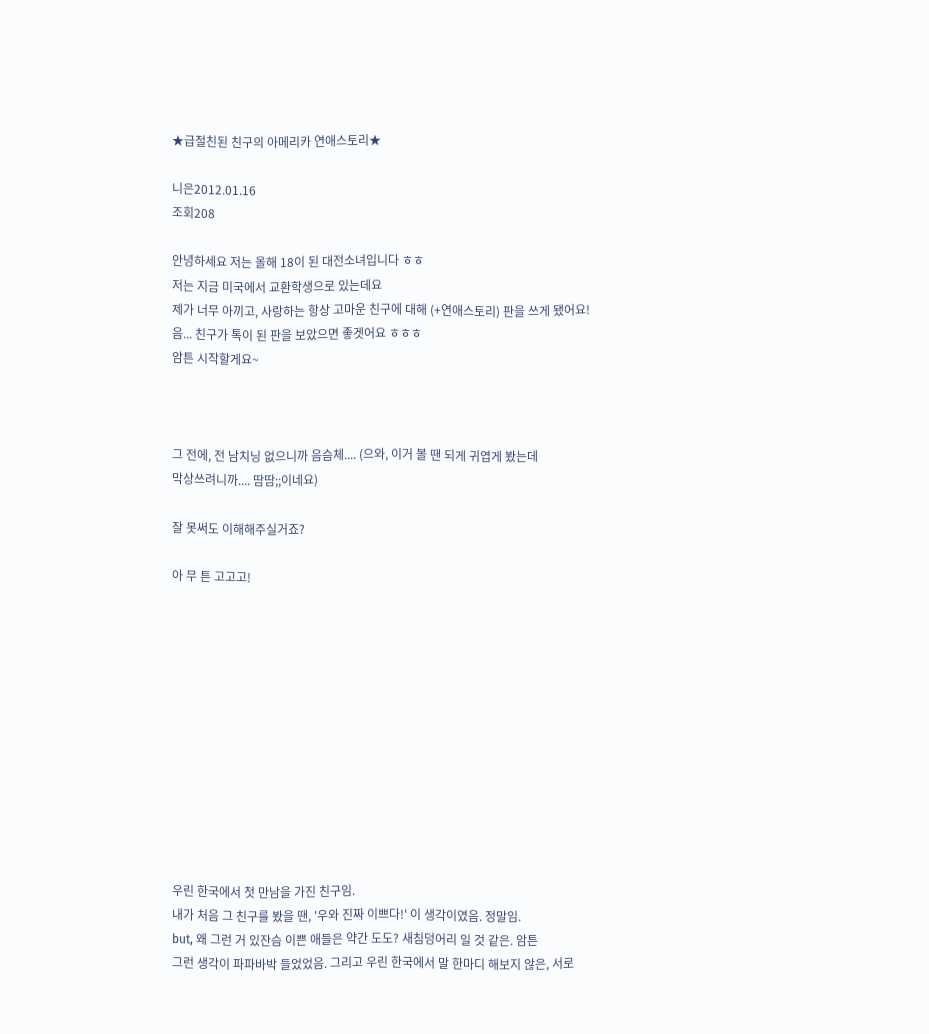★급절친된 친구의 아메리카 연애스토리★

니은2012.01.16
조회208

안녕하세요 저는 올해 18이 된 대전소녀입니다 ㅎㅎ
저는 지금 미국에서 교환학생으로 있는데요
제가 너무 아끼고, 사랑하는 항상 고마운 친구에 대해 (+연애스토리) 판을 쓰게 됐어요!
음... 친구가 톡이 된 판을 보았으면 좋겟어요 ㅎㅎㅎ
암튼 시작할게요~



그 전에, 전 남치닝 없으니까 음슴체.... (으와, 이거 볼 땐 되게 귀엽게 봤는데
막상쓰려니까.... 땀땀;;이네요)

잘 못써도 이해해주실거죠?

아 무 튼 고고고!












우린 한국에서 첫 만남을 가진 친구임.
내가 처음 그 친구를 봤을 땐, '우와 진짜 이쁘다!' 이 생각이였음. 정말임.
but, 왜 그런 거 있잔슴 이쁜 애들은 약간 도도? 새침덩어리 일 것 같은. 암튼
그런 생각이 파파바박 들었었음. 그리고 우린 한국에서 말 한마디 해보지 않은, 서로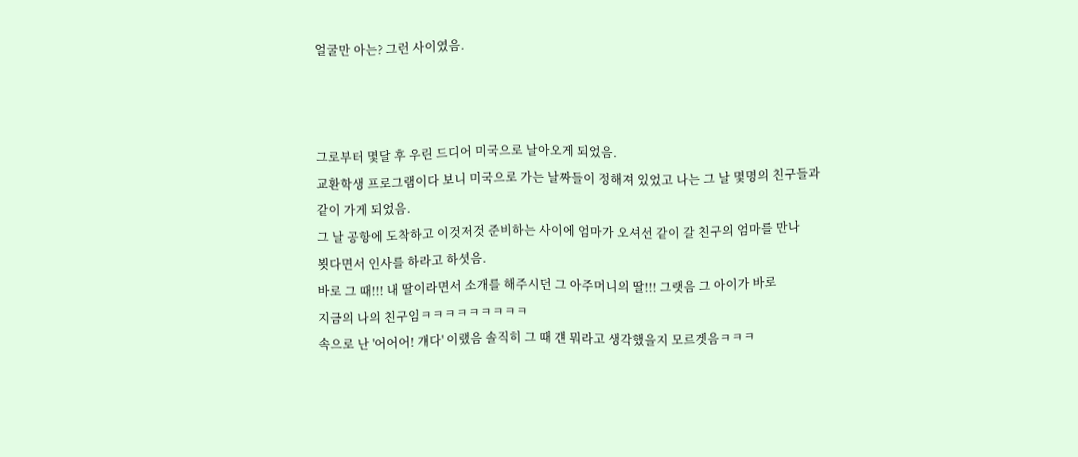얼굴만 아는? 그런 사이였음.



그로부터 몇달 후 우린 드디어 미국으로 날아오게 되었음.
교환학생 프로그램이다 보니 미국으로 가는 날짜들이 정해져 있었고 나는 그 날 몇명의 친구들과
같이 가게 되었음.
그 날 공항에 도착하고 이것저것 준비하는 사이에 엄마가 오셔선 같이 갈 친구의 엄마를 만나
뵛다면서 인사를 하라고 하셧음.
바로 그 때!!! 내 딸이라면서 소개를 해주시던 그 아주머니의 딸!!! 그랫음 그 아이가 바로
지금의 나의 친구임ㅋㅋㅋㅋㅋㅋㅋㅋㅋ
속으로 난 '어어어! 걔다' 이랬음 솔직히 그 때 걘 뭐라고 생각했을지 모르겟음ㅋㅋㅋ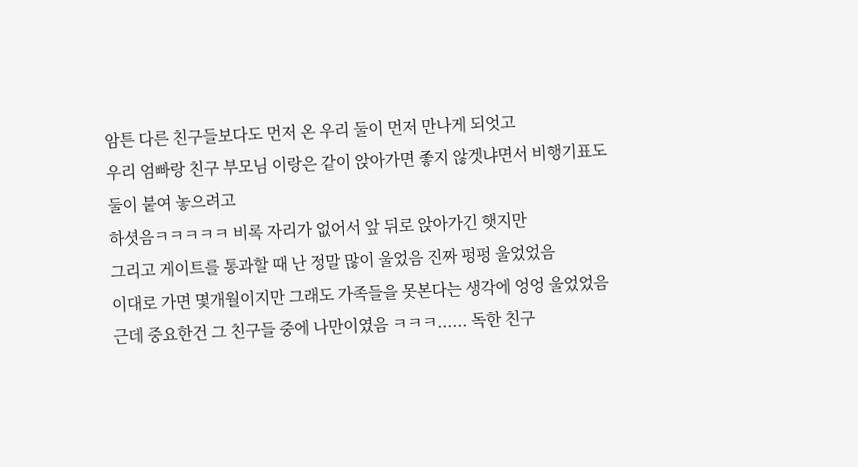암튼 다른 친구들보다도 먼저 온 우리 둘이 먼저 만나게 되엇고
우리 엄빠랑 친구 부모님 이랑은 같이 앉아가면 좋지 않겟냐면서 비행기표도 둘이 붙여 놓으려고
하셧음ㅋㅋㅋㅋㅋ 비록 자리가 없어서 앞 뒤로 앉아가긴 햇지만
그리고 게이트를 통과할 때 난 정말 많이 울었음 진짜 펑펑 울었었음
이대로 가면 몇개월이지만 그래도 가족들을 못본다는 생각에 엉엉 울었었음
근데 중요한건 그 친구들 중에 나만이였음 ㅋㅋㅋ...... 독한 친구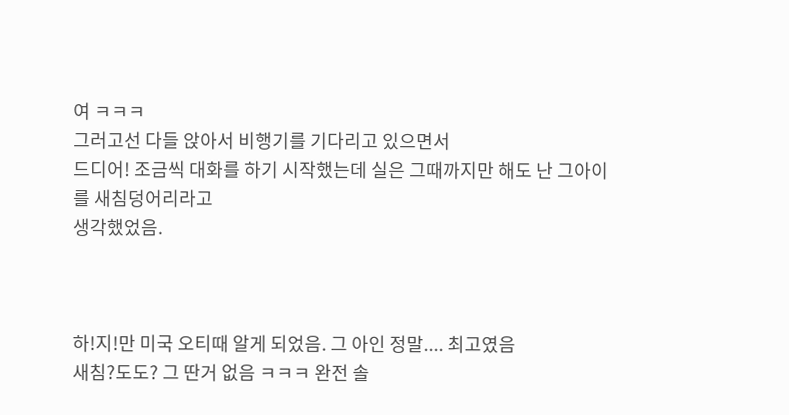여 ㅋㅋㅋ
그러고선 다들 앉아서 비행기를 기다리고 있으면서
드디어! 조금씩 대화를 하기 시작했는데 실은 그때까지만 해도 난 그아이를 새침덩어리라고
생각했었음.



하!지!만 미국 오티때 알게 되었음. 그 아인 정말.... 최고였음
새침?도도? 그 딴거 없음 ㅋㅋㅋ 완전 솔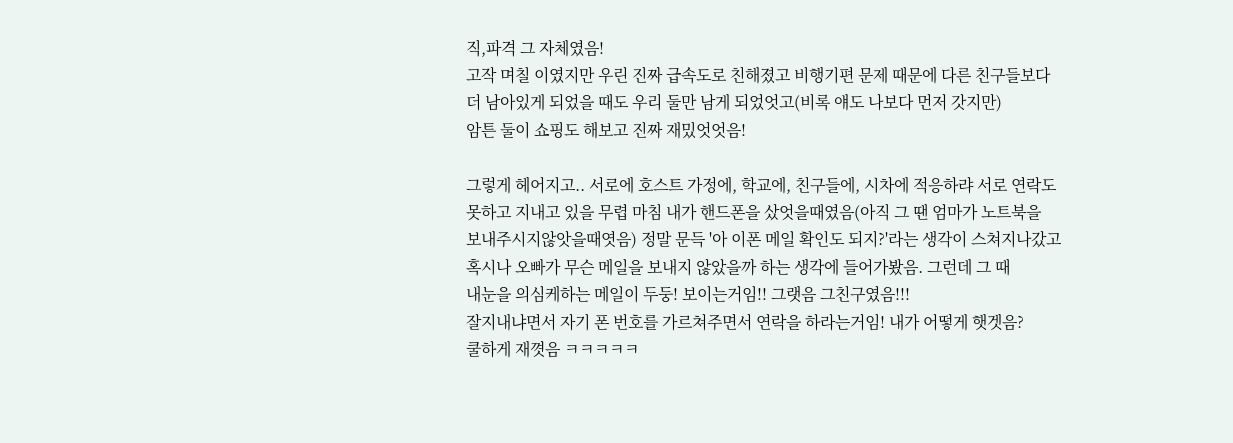직,파격 그 자체였음!
고작 며칠 이였지만 우린 진짜 급속도로 친해졌고 비행기편 문제 때문에 다른 친구들보다
더 남아있게 되었을 때도 우리 둘만 남게 되었엇고(비록 얘도 나보다 먼저 갓지만)
암튼 둘이 쇼핑도 해보고 진짜 재밌엇엇음!

그렇게 헤어지고.. 서로에 호스트 가정에, 학교에, 친구들에, 시차에 적응하랴 서로 연락도
못하고 지내고 있을 무렵 마침 내가 핸드폰을 샀엇을때였음(아직 그 땐 엄마가 노트북을
보내주시지않앗을때엿음) 정말 문득 '아 이폰 메일 확인도 되지?'라는 생각이 스쳐지나갔고
혹시나 오빠가 무슨 메일을 보내지 않았을까 하는 생각에 들어가봤음. 그런데 그 때
내눈을 의심케하는 메일이 두둥! 보이는거임!! 그랫음 그친구였음!!!
잘지내냐면서 자기 폰 번호를 가르쳐주면서 연락을 하라는거임! 내가 어떻게 햇겟음?
쿨하게 재꼇음 ㅋㅋㅋㅋㅋ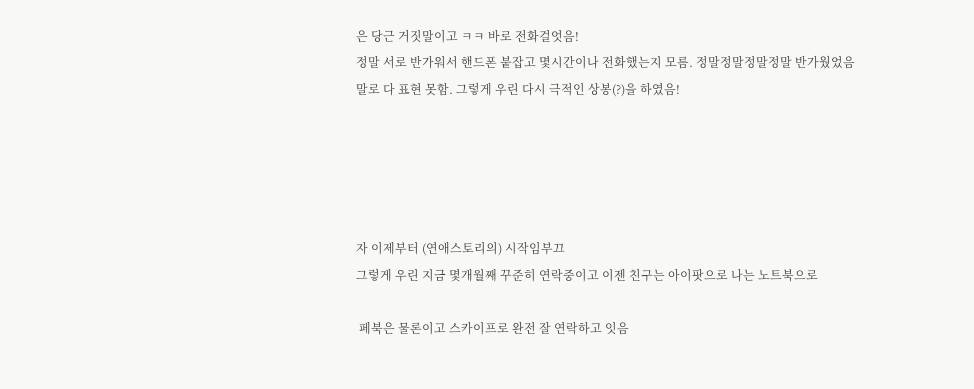은 당근 거짓말이고 ㅋㅋ 바로 전화걸엇음!
정말 서로 반가워서 핸드폰 붙잡고 몇시간이나 전화했는지 모름. 정말정말정말정말 반가웠었음
말로 다 표현 못함. 그렇게 우린 다시 극적인 상봉(?)을 하였음!





자 이제부터 (연애스토리의) 시작임부끄
그렇게 우린 지금 몇개월째 꾸준히 연락중이고 이젠 친구는 아이팟으로 나는 노트북으로

 페북은 물론이고 스카이프로 완전 잘 연락하고 잇음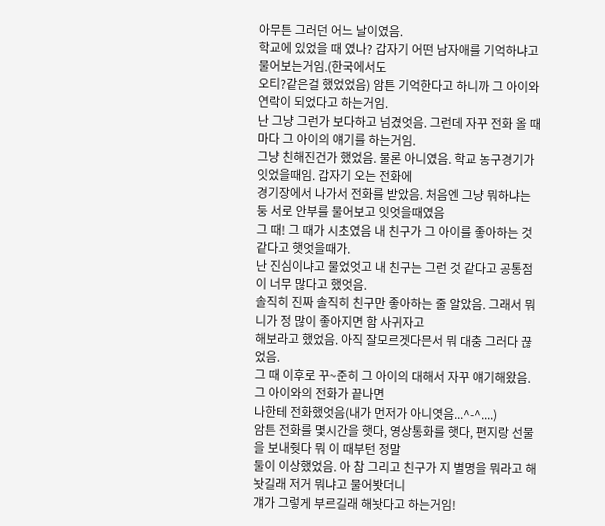아무튼 그러던 어느 날이였음.
학교에 있었을 때 였나? 갑자기 어떤 남자애를 기억하냐고 물어보는거임.(한국에서도
오티?같은걸 했었었음) 암튼 기억한다고 하니까 그 아이와 연락이 되었다고 하는거임.
난 그냥 그런가 보다하고 넘겼엇음. 그런데 자꾸 전화 올 때마다 그 아이의 얘기를 하는거임.
그냥 친해진건가 했었음. 물론 아니였음. 학교 농구경기가 잇었을때임. 갑자기 오는 전화에
경기장에서 나가서 전화를 받았음. 처음엔 그냥 뭐하냐는 둥 서로 안부를 물어보고 잇엇을때였음
그 때! 그 때가 시초였음 내 친구가 그 아이를 좋아하는 것 같다고 햇엇을때가.
난 진심이냐고 물었엇고 내 친구는 그런 것 같다고 공통점이 너무 많다고 했엇음.
솔직히 진짜 솔직히 친구만 좋아하는 줄 알았음. 그래서 뭐 니가 정 많이 좋아지면 함 사귀자고
해보라고 했었음. 아직 잘모르겟다믄서 뭐 대충 그러다 끊었음.
그 때 이후로 꾸~준히 그 아이의 대해서 자꾸 얘기해왔음. 그 아이와의 전화가 끝나면
나한테 전화했엇음(내가 먼저가 아니엿음...^-^....)
암튼 전화를 몇시간을 햇다, 영상통화를 햇다, 편지랑 선물을 보내줫다 뭐 이 때부턴 정말
둘이 이상했었음. 아 참 그리고 친구가 지 별명을 뭐라고 해놧길래 저거 뭐냐고 물어봣더니
걔가 그렇게 부르길래 해놧다고 하는거임!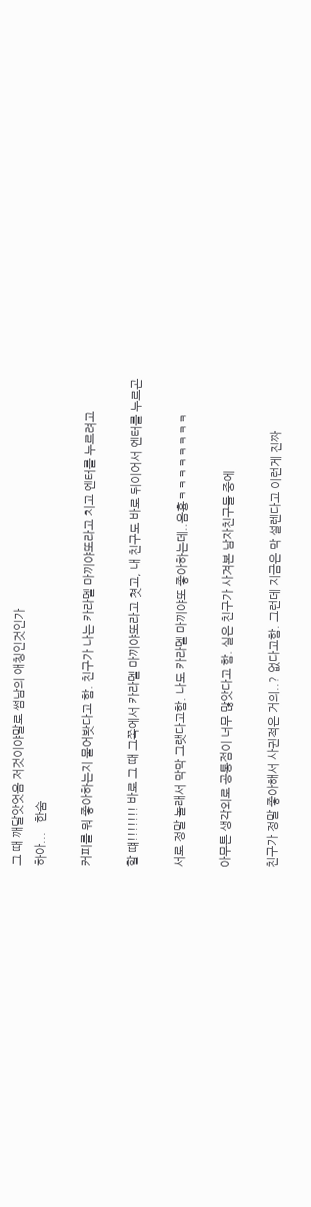그 때 깨달앗엇음 저것이야말로 썸남의 애칭인것인가
하아...   한숨

커피를 뭐 좋아하는지 물어봣다고 함. 친구가 나는 카라멜 마끼야또라고 치고 엔터를 누르려고

할 떄!!!!!!! 바로 그 때 그쪽에서 카라멜 마끼야또라고 쳣고, 내 친구도 바로 뒤이어서 엔터를 누르곤

서로 정말 놀래서 막막 그랫다고함. 나도 카라멜 마끼야또 좋아하는데..음흉ㅋㅋㅋㅋㅋㅋㅋㅋ

아무튼 생각외로 공통점이 너무 많앗다고 함. 실은 친구가 사겨본 남자친구들 중에

친구가 정말 좋아해서 사귄적은 거의..? 없다고함. 그런데 지금은 막 설렌다고 이런게 진짜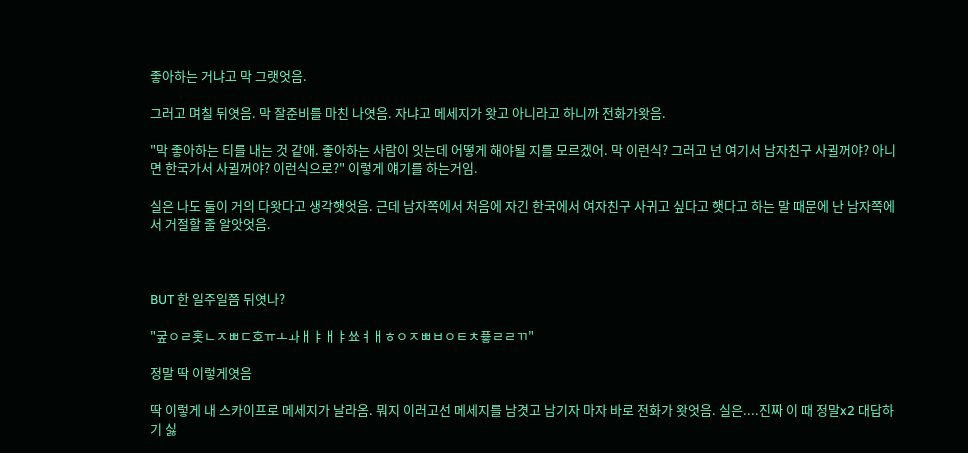좋아하는 거냐고 막 그랫엇음.

그러고 며칠 뒤엿음. 막 잘준비를 마친 나엿음. 자냐고 메세지가 왓고 아니라고 하니까 전화가왓음.

"막 좋아하는 티를 내는 것 같애. 좋아하는 사람이 잇는데 어떻게 해야될 지를 모르겠어. 막 이런식? 그러고 넌 여기서 남자친구 사귈꺼야? 아니면 한국가서 사귈꺼야? 이런식으로?" 이렇게 얘기를 하는거임.

실은 나도 둘이 거의 다왓다고 생각햇엇음. 근데 남자쪽에서 처음에 자긴 한국에서 여자친구 사귀고 싶다고 햇다고 하는 말 때문에 난 남자쪽에서 거절할 줄 알앗엇음.



BUT 한 일주일쯤 뒤엿나?

"궆ㅇㄹ홋ㄴㅈㅃㄷ호ㅠㅗㅘㅐㅑㅐㅑ쑈ㅕㅐㅎㅇㅈㅃㅂㅇㅌㅊ픃ㄹㄹㄲ"

정말 딱 이렇게엿음

딱 이렇게 내 스카이프로 메세지가 날라옴. 뭐지 이러고선 메세지를 남겻고 남기자 마자 바로 전화가 왓엇음. 실은....진짜 이 때 정말x2 대답하기 싫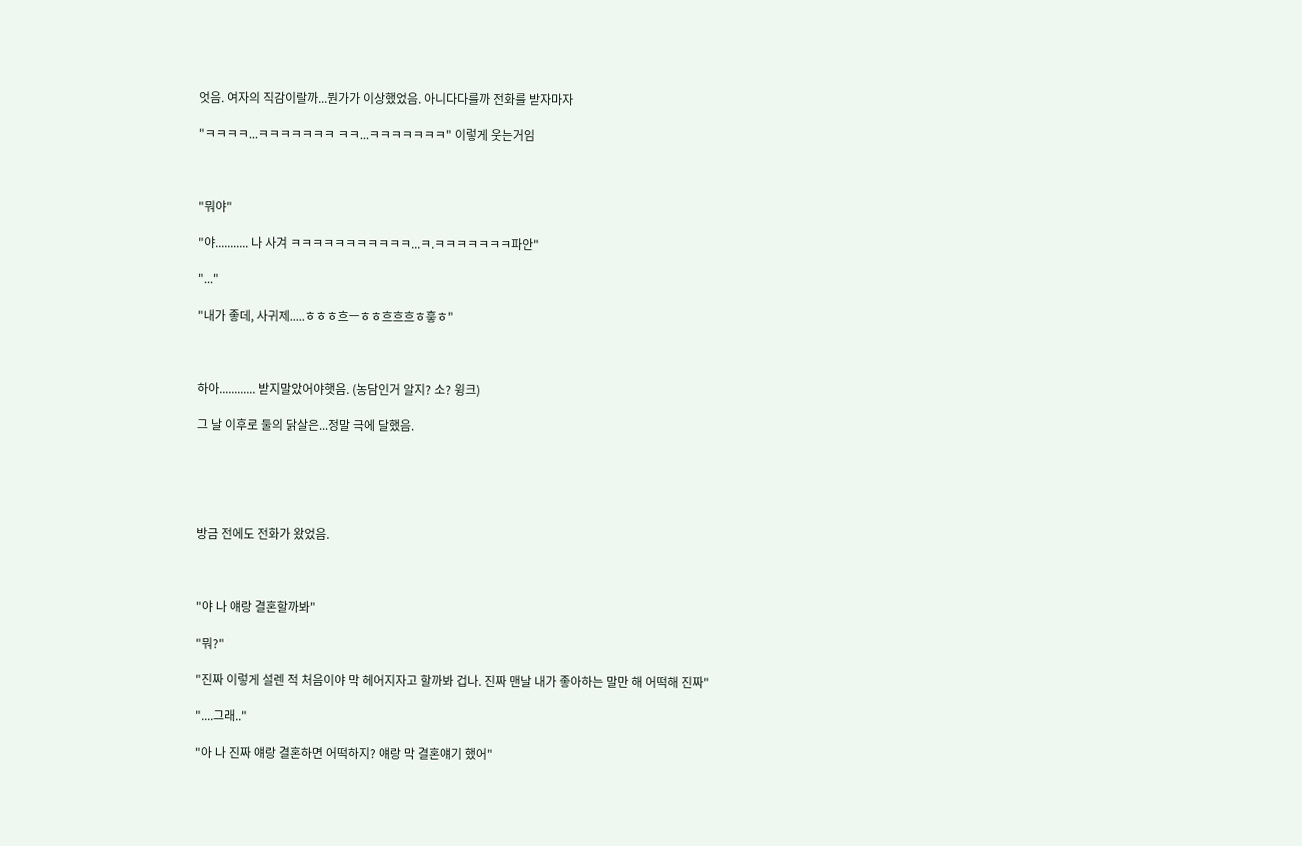엇음. 여자의 직감이랄까...뭔가가 이상했었음. 아니다다를까 전화를 받자마자

"ㅋㅋㅋㅋ...ㅋㅋㅋㅋㅋㅋㅋ ㅋㅋ...ㅋㅋㅋㅋㅋㅋㅋ" 이렇게 웃는거임



"뭐야"

"야........... 나 사겨 ㅋㅋㅋㅋㅋㅋㅋㅋㅋㅋㅋ...ㅋ.ㅋㅋㅋㅋㅋㅋㅋ파안"

"..."

"내가 좋데, 사귀제.....ㅎㅎㅎ흐ㅡㅎㅎ흐흐흐ㅎ흫ㅎ"



하아............ 받지말았어야햇음. (농담인거 알지? 소? 윙크)

그 날 이후로 둘의 닭살은...정말 극에 달했음.





방금 전에도 전화가 왔었음.



"야 나 얘랑 결혼할까봐"

"뭐?"

"진짜 이렇게 설렌 적 처음이야 막 헤어지자고 할까봐 겁나. 진짜 맨날 내가 좋아하는 말만 해 어떡해 진짜"

"....그래.."

"아 나 진짜 얘랑 결혼하면 어떡하지? 얘랑 막 결혼얘기 했어"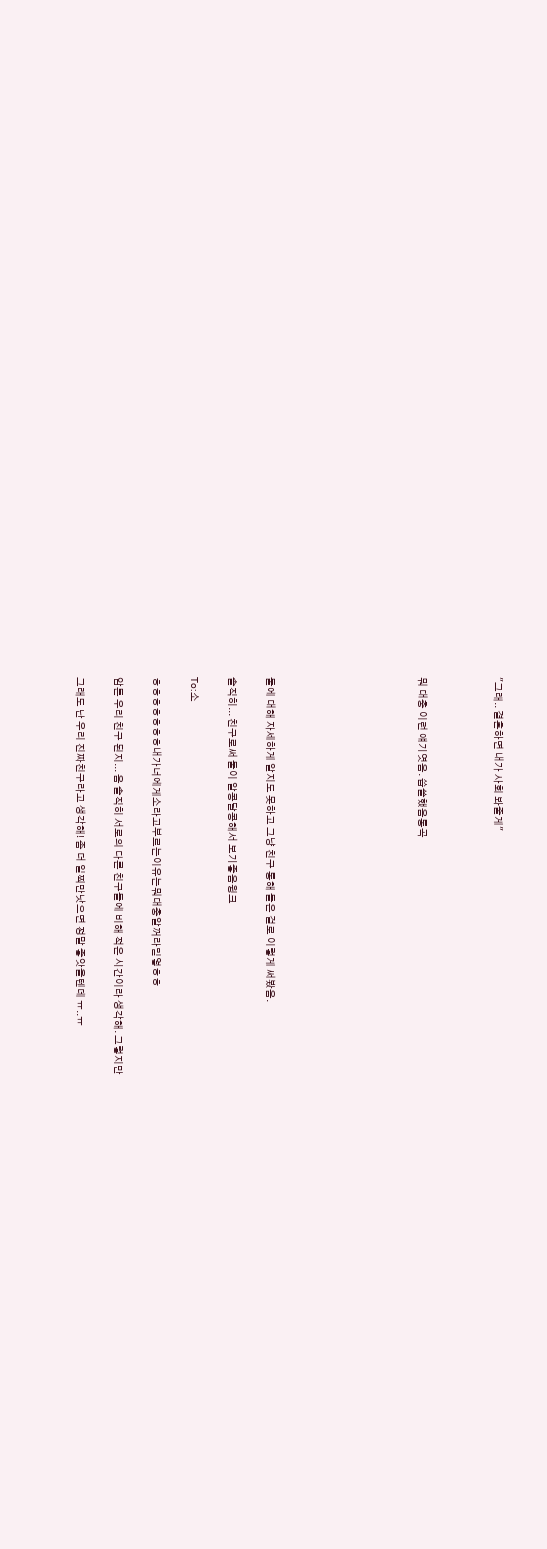"그래.. 결혼하면 내가 사회 봐줄게"



뭐 대충 이런 얘기엿음. 씁쓸했음통곡







둘에 대해 자세하게 알지도 못하고 그냥 친구 통해 들은 걸로 이렇게 써봤음.

솔직히... 친구로써 둘이 알콩달콩해서 보기좋음윙크

To:소

ㅎㅎㅎㅎㅎㅎㅎ내가너에게소라고부르는이유는뭐대충알꺼라믿엏ㅎㅎ

암튼 우리 친구 된지... 음 솔직히 서로의 다른 친구들에 비해 적은 시간이라 생각해. 그렇지만

그래도 난 우리 진짜친구라고 생각해! 좀 더 일찍만낫으면 정말 좋앗을텐데 ㅠ..ㅠ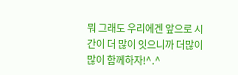뭐 그래도 우리에겐 앞으로 시간이 더 많이 잇으니까 더많이많이 함께하자!^.^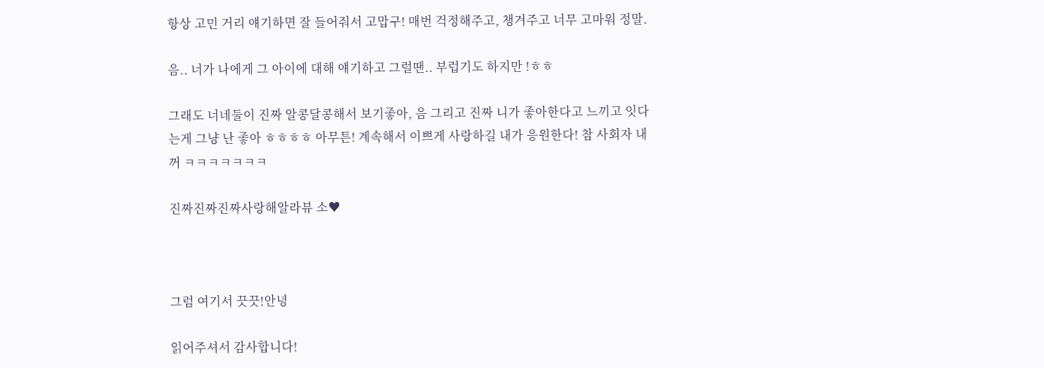항상 고민 거리 얘기하면 잘 들어줘서 고맙구! 매번 걱정해주고, 챙겨주고 너무 고마워 정말.

음.. 너가 나에게 그 아이에 대해 얘기하고 그럴땐.. 부럽기도 하지만 !ㅎㅎ

그래도 너네둘이 진짜 알콩달콩해서 보기좋아, 음 그리고 진짜 니가 좋아한다고 느끼고 잇다는게 그냥 난 좋아 ㅎㅎㅎㅎ 아무튼! 계속해서 이쁘게 사랑하길 내가 응원한다! 참 사회자 내꺼 ㅋㅋㅋㅋㅋㅋㅋ

진짜진짜진짜사랑해알라뷰 소♥



그럼 여기서 끗끗!안녕

읽어주셔서 감사합니다!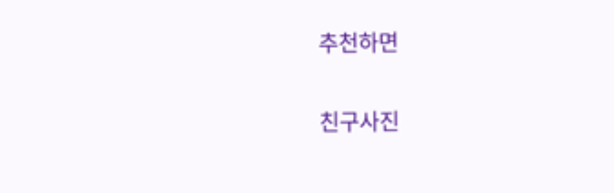추천하면

친구사진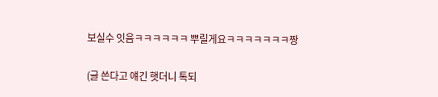보실수 잇음ㅋㅋㅋㅋㅋㅋ 뿌릴게요ㅋㅋㅋㅋㅋㅋㅋ짱

(글 쓴다고 얘긴 햇더니 톡되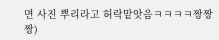면 사진 뿌리라고 허락맡앗음ㅋㅋㅋㅋ짱짱짱)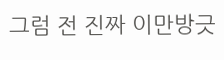그럼 전 진짜 이만방긋